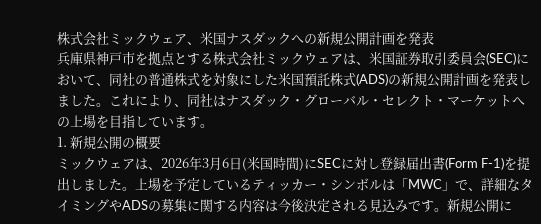株式会社ミックウェア、米国ナスダックへの新規公開計画を発表
兵庫県神戸市を拠点とする株式会社ミックウェアは、米国証券取引委員会(SEC)において、同社の普通株式を対象にした米国預託株式(ADS)の新規公開計画を発表しました。これにより、同社はナスダック・グローバル・セレクト・マーケットへの上場を目指しています。
1. 新規公開の概要
ミックウェアは、2026年3月6日(米国時間)にSECに対し登録届出書(Form F-1)を提出しました。上場を予定しているティッカー・シンボルは「MWC」で、詳細なタイミングやADSの募集に関する内容は今後決定される見込みです。新規公開に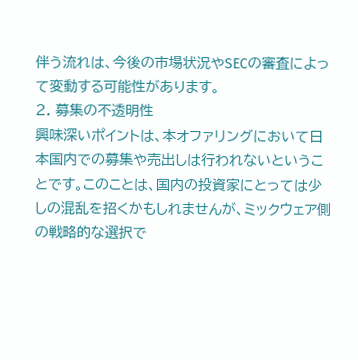伴う流れは、今後の市場状況やSECの審査によって変動する可能性があります。
2. 募集の不透明性
興味深いポイントは、本オファリングにおいて日本国内での募集や売出しは行われないということです。このことは、国内の投資家にとっては少しの混乱を招くかもしれませんが、ミックウェア側の戦略的な選択で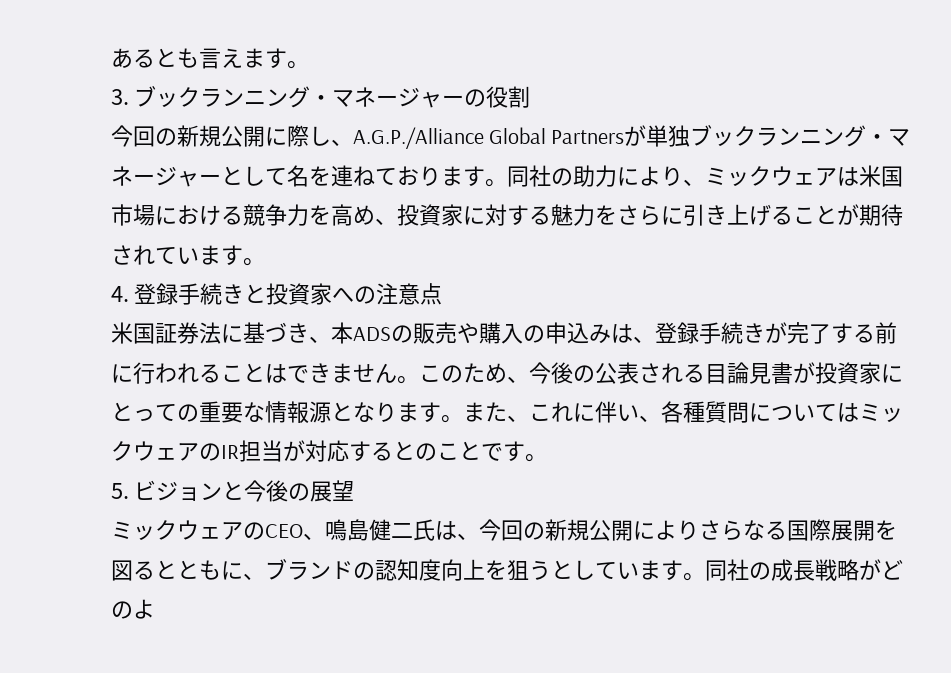あるとも言えます。
3. ブックランニング・マネージャーの役割
今回の新規公開に際し、A.G.P./Alliance Global Partnersが単独ブックランニング・マネージャーとして名を連ねております。同社の助力により、ミックウェアは米国市場における競争力を高め、投資家に対する魅力をさらに引き上げることが期待されています。
4. 登録手続きと投資家への注意点
米国証券法に基づき、本ADSの販売や購入の申込みは、登録手続きが完了する前に行われることはできません。このため、今後の公表される目論見書が投資家にとっての重要な情報源となります。また、これに伴い、各種質問についてはミックウェアのIR担当が対応するとのことです。
5. ビジョンと今後の展望
ミックウェアのCEO、鳴島健二氏は、今回の新規公開によりさらなる国際展開を図るとともに、ブランドの認知度向上を狙うとしています。同社の成長戦略がどのよ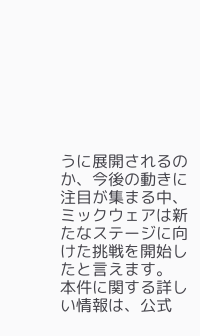うに展開されるのか、今後の動きに注目が集まる中、ミックウェアは新たなステージに向けた挑戦を開始したと言えます。
本件に関する詳しい情報は、公式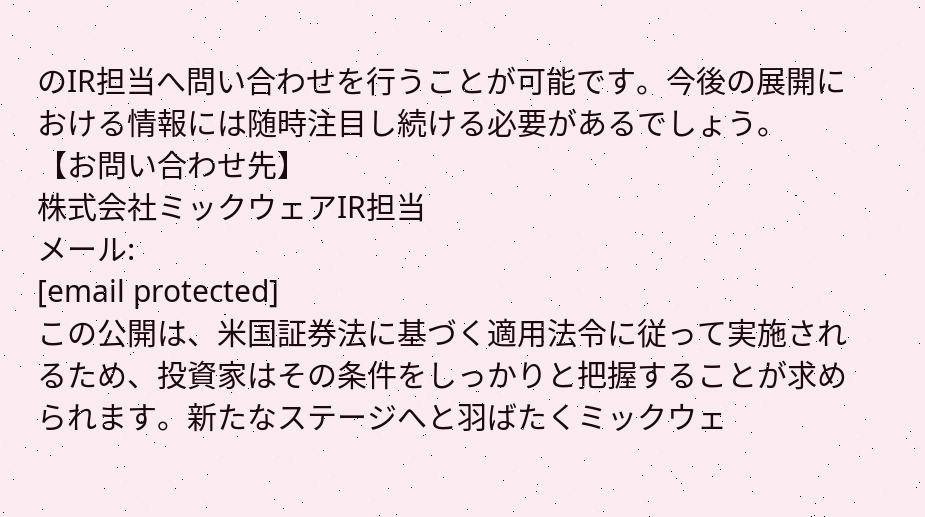のIR担当へ問い合わせを行うことが可能です。今後の展開における情報には随時注目し続ける必要があるでしょう。
【お問い合わせ先】
株式会社ミックウェアIR担当
メール:
[email protected]
この公開は、米国証券法に基づく適用法令に従って実施されるため、投資家はその条件をしっかりと把握することが求められます。新たなステージへと羽ばたくミックウェ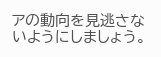アの動向を見逃さないようにしましょう。